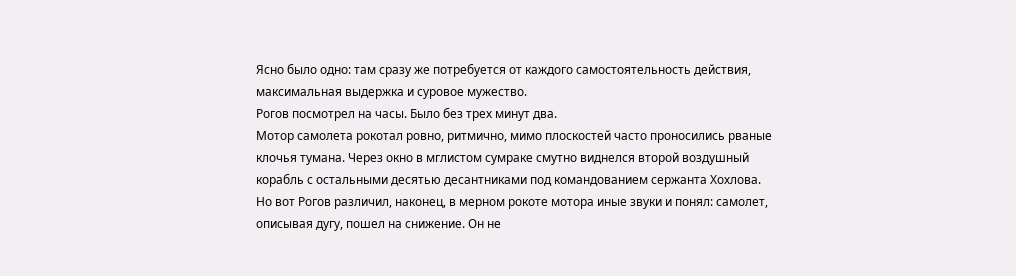Ясно было одно: там сразу же потребуется от каждого самостоятельность действия, максимальная выдержка и суровое мужество.
Рогов посмотрел на часы. Было без трех минут два.
Мотор самолета рокотал ровно, ритмично, мимо плоскостей часто проносились рваные клочья тумана. Через окно в мглистом сумраке смутно виднелся второй воздушный корабль с остальными десятью десантниками под командованием сержанта Хохлова.
Но вот Рогов различил, наконец, в мерном рокоте мотора иные звуки и понял: самолет, описывая дугу, пошел на снижение. Он не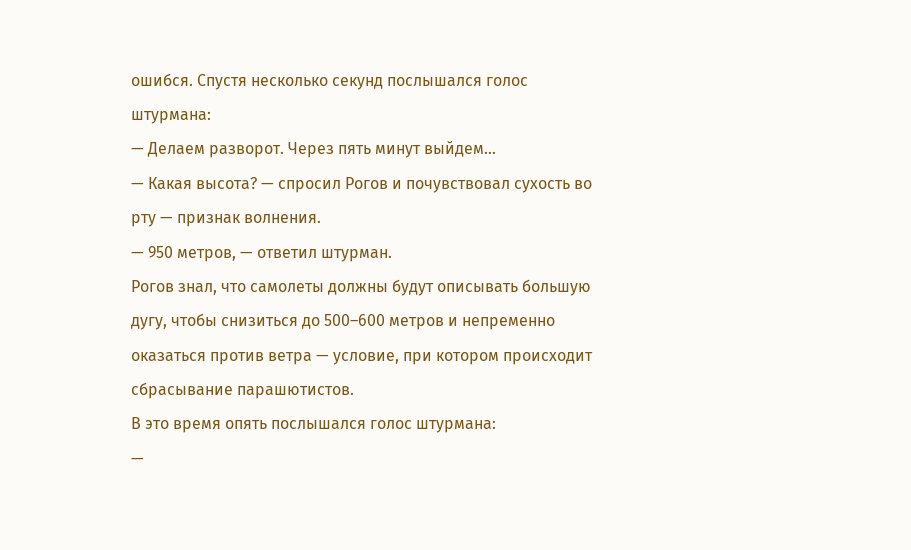ошибся. Спустя несколько секунд послышался голос штурмана:
— Делаем разворот. Через пять минут выйдем…
— Какая высота? — спросил Рогов и почувствовал сухость во рту — признак волнения.
— 950 метров, — ответил штурман.
Рогов знал, что самолеты должны будут описывать большую дугу, чтобы снизиться до 500–600 метров и непременно оказаться против ветра — условие, при котором происходит сбрасывание парашютистов.
В это время опять послышался голос штурмана:
—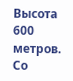Высота 600 метров. Со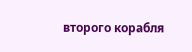второго корабля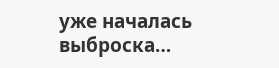уже началась выброска…